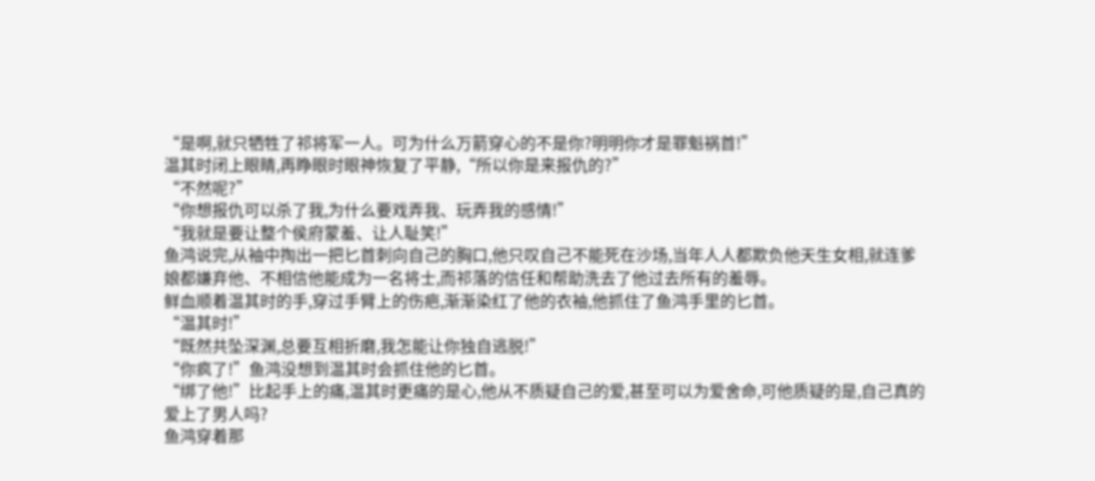“是啊,就只牺牲了祁将军一人。可为什么万箭穿心的不是你?明明你才是罪魁祸首!”
温其时闭上眼睛,再睁眼时眼神恢复了平静,“所以你是来报仇的?”
“不然呢?”
“你想报仇可以杀了我,为什么要戏弄我、玩弄我的感情!”
“我就是要让整个侯府蒙羞、让人耻笑!”
鱼鸿说完,从袖中掏出一把匕首刺向自己的胸口,他只叹自己不能死在沙场,当年人人都欺负他天生女相,就连爹娘都嫌弃他、不相信他能成为一名将士,而祁落的信任和帮助洗去了他过去所有的羞辱。
鲜血顺着温其时的手,穿过手臂上的伤疤,渐渐染红了他的衣袖,他抓住了鱼鸿手里的匕首。
“温其时!”
“既然共坠深渊,总要互相折磨,我怎能让你独自逃脱!”
“你疯了!”鱼鸿没想到温其时会抓住他的匕首。
“绑了他!”比起手上的痛,温其时更痛的是心,他从不质疑自己的爱,甚至可以为爱舍命,可他质疑的是,自己真的爱上了男人吗?
鱼鸿穿着那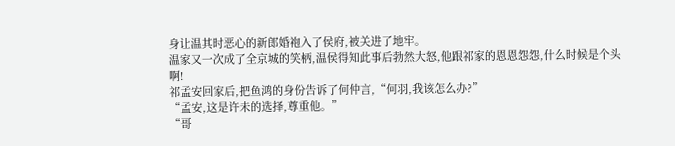身让温其时恶心的新郎婚袍入了侯府,被关进了地牢。
温家又一次成了全京城的笑柄,温侯得知此事后勃然大怒,他跟祁家的恩恩怨怨,什么时候是个头啊!
祁孟安回家后,把鱼鸿的身份告诉了何仲言,“何羽,我该怎么办?”
“孟安,这是许未的选择,尊重他。”
“哥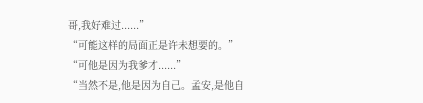哥,我好难过......”
“可能这样的局面正是许未想要的。”
“可他是因为我爹才......”
“当然不是,他是因为自己。孟安,是他自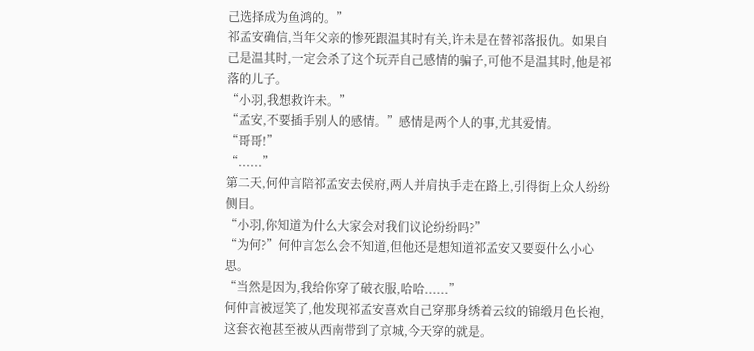己选择成为鱼鸿的。”
祁孟安确信,当年父亲的惨死跟温其时有关,许未是在替祁落报仇。如果自己是温其时,一定会杀了这个玩弄自己感情的骗子,可他不是温其时,他是祁落的儿子。
“小羽,我想救许未。”
“孟安,不要插手别人的感情。”感情是两个人的事,尤其爱情。
“哥哥!”
“......”
第二天,何仲言陪祁孟安去侯府,两人并肩执手走在路上,引得街上众人纷纷侧目。
“小羽,你知道为什么大家会对我们议论纷纷吗?”
“为何?”何仲言怎么会不知道,但他还是想知道祁孟安又要耍什么小心思。
“当然是因为,我给你穿了破衣服,哈哈......”
何仲言被逗笑了,他发现祁孟安喜欢自己穿那身绣着云纹的锦缎月色长袍,这套衣袍甚至被从西南带到了京城,今天穿的就是。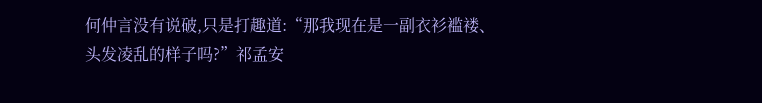何仲言没有说破,只是打趣道:“那我现在是一副衣衫褴褛、头发凌乱的样子吗?”祁孟安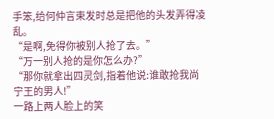手笨,给何仲言束发时总是把他的头发弄得凌乱。
“是啊,免得你被别人抢了去。”
“万一别人抢的是你怎么办?”
“那你就拿出四灵剑,指着他说:谁敢抢我尚宁王的男人!”
一路上两人脸上的笑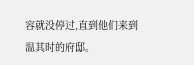容就没停过,直到他们来到温其时的府邸。